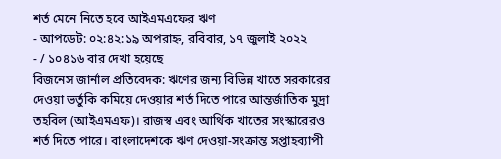শর্ত মেনে নিতে হবে আইএমএফের ঋণ
- আপডেট: ০২:৪২:১৯ অপরাহ্ন, রবিবার, ১৭ জুলাই ২০২২
- / ১০৪১৬ বার দেখা হয়েছে
বিজনেস জার্নাল প্রতিবেদক: ঋণের জন্য বিভিন্ন খাতে সরকারের দেওয়া ভর্তুকি কমিয়ে দেওয়ার শর্ত দিতে পারে আন্তর্জাতিক মুদ্রা তহবিল (আইএমএফ)। রাজস্ব এবং আর্থিক খাতের সংস্কারেরও শর্ত দিতে পারে। বাংলাদেশকে ঋণ দেওয়া-সংক্রান্ত সপ্তাহব্যাপী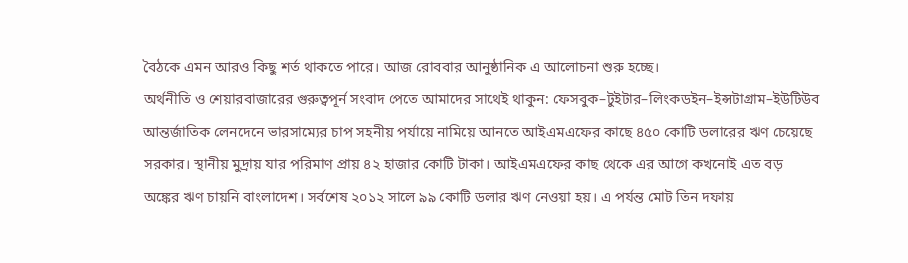বৈঠকে এমন আরও কিছু শর্ত থাকতে পারে। আজ রোববার আনুষ্ঠানিক এ আলোচনা শুরু হচ্ছে।
অর্থনীতি ও শেয়ারবাজারের গুরুত্বপূর্ন সংবাদ পেতে আমাদের সাথেই থাকুন: ফেসবুক–টুইটার–লিংকডইন–ইন্সটাগ্রাম–ইউটিউব
আন্তর্জাতিক লেনদেনে ভারসাম্যের চাপ সহনীয় পর্যায়ে নামিয়ে আনতে আইএমএফের কাছে ৪৫০ কোটি ডলারের ঋণ চেয়েছে সরকার। স্থানীয় মুদ্রায় যার পরিমাণ প্রায় ৪২ হাজার কোটি টাকা। আইএমএফের কাছ থেকে এর আগে কখনোই এত বড় অঙ্কের ঋণ চায়নি বাংলাদেশ। সর্বশেষ ২০১২ সালে ৯৯ কোটি ডলার ঋণ নেওয়া হয়। এ পর্যন্ত মোট তিন দফায়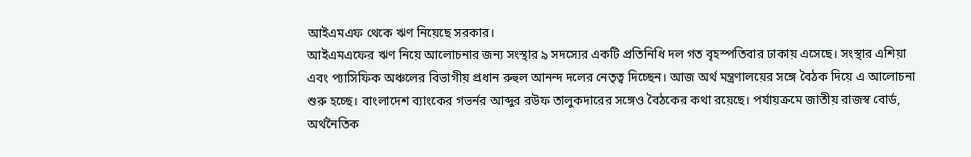আইএমএফ থেকে ঋণ নিয়েছে সরকার।
আইএমএফের ঋণ নিয়ে আলোচনার জন্য সংস্থার ৯ সদস্যের একটি প্রতিনিধি দল গত বৃহস্পতিবার ঢাকায় এসেছে। সংস্থার এশিয়া এবং প্যাসিফিক অঞ্চলের বিভাগীয় প্রধান রুহুল আনন্দ দলের নেতৃত্ব দিচ্ছেন। আজ অর্থ মন্ত্রণালয়ের সঙ্গে বৈঠক দিয়ে এ আলোচনা শুরু হচ্ছে। বাংলাদেশ ব্যাংকের গভর্নর আব্দুর রউফ তালুকদারের সঙ্গেও বৈঠকের কথা রয়েছে। পর্যায়ক্রমে জাতীয় রাজস্ব বোর্ড, অর্থনৈতিক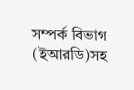সম্পর্ক বিভাগ (ইআরডি)সহ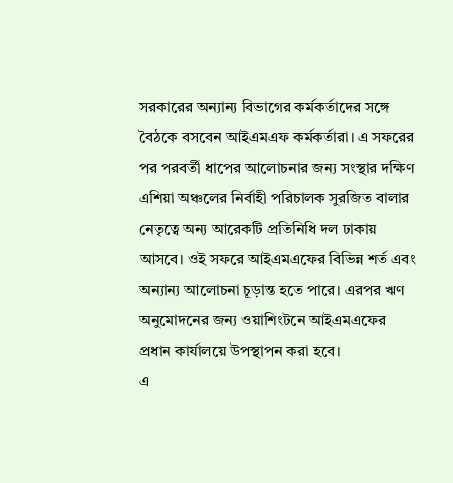সরকারের অন্যান্য বিভাগের কর্মকর্তাদের সঙ্গে বৈঠকে বসবেন আইএমএফ কর্মকর্তারা। এ সফরের পর পরবর্তী ধাপের আলোচনার জন্য সংস্থার দক্ষিণ এশিয়া অঞ্চলের নির্বাহী পরিচালক সুরজিত বালার নেতৃত্বে অন্য আরেকটি প্রতিনিধি দল ঢাকায় আসবে। ওই সফরে আইএমএফের বিভিন্ন শর্ত এবং অন্যান্য আলোচনা চূড়ান্ত হতে পারে। এরপর ঋণ অনুমোদনের জন্য ওয়াশিংটনে আইএমএফের প্রধান কার্যালয়ে উপস্থাপন করা হবে।
এ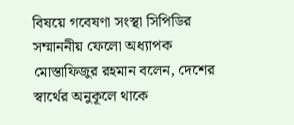বিষয়ে গবেষণা সংস্থা সিপিডির সম্মাননীয় ফেলো অধ্যাপক মোস্তাফিজুর রহমান বলেন, দেশের স্বার্থের অনুকূলে থাকে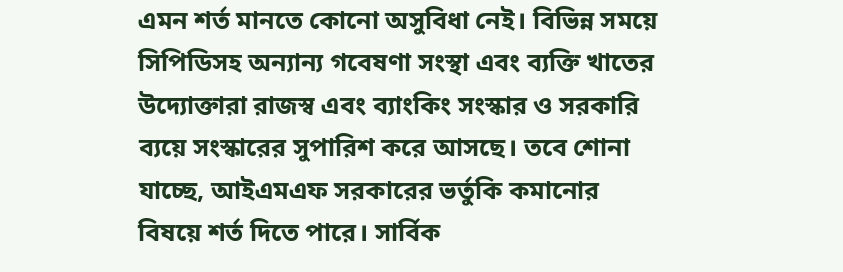এমন শর্ত মানতে কোনো অসুবিধা নেই। বিভিন্ন সময়ে সিপিডিসহ অন্যান্য গবেষণা সংস্থা এবং ব্যক্তি খাতের উদ্যোক্তারা রাজস্ব এবং ব্যাংকিং সংস্কার ও সরকারি ব্যয়ে সংস্কারের সুপারিশ করে আসছে। তবে শোনা যাচ্ছে, আইএমএফ সরকারের ভর্তুকি কমানোর বিষয়ে শর্ত দিতে পারে। সার্বিক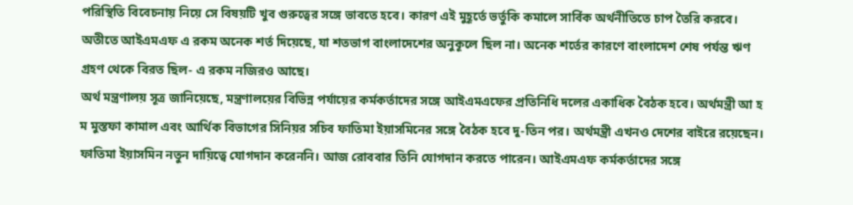পরিস্থিতি বিবেচনায় নিয়ে সে বিষয়টি খুব গুরুত্বের সঙ্গে ভাবতে হবে। কারণ এই মুহূর্তে ভর্তুকি কমালে সার্বিক অর্থনীতিতে চাপ তৈরি করবে। অতীতে আইএমএফ এ রকম অনেক শর্ত দিয়েছে, যা শতভাগ বাংলাদেশের অনুকূলে ছিল না। অনেক শর্তের কারণে বাংলাদেশ শেষ পর্যন্ত ঋণ গ্রহণ থেকে বিরত ছিল- এ রকম নজিরও আছে।
অর্থ মন্ত্রণালয় সূত্র জানিয়েছে, মন্ত্রণালয়ের বিভিন্ন পর্যায়ের কর্মকর্তাদের সঙ্গে আইএমএফের প্রতিনিধি দলের একাধিক বৈঠক হবে। অর্থমন্ত্রী আ হ ম মুস্তফা কামাল এবং আর্থিক বিভাগের সিনিয়র সচিব ফাতিমা ইয়াসমিনের সঙ্গে বৈঠক হবে দু-তিন পর। অর্থমন্ত্রী এখনও দেশের বাইরে রয়েছেন। ফাতিমা ইয়াসমিন নতুন দায়িত্বে যোগদান করেননি। আজ রোববার তিনি যোগদান করতে পারেন। আইএমএফ কর্মকর্তাদের সঙ্গে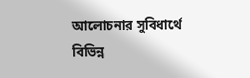আলোচনার সুবিধার্থে বিভিন্ন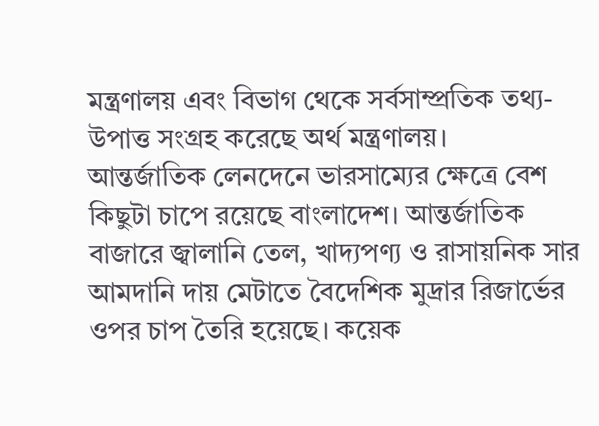মন্ত্রণালয় এবং বিভাগ থেকে সর্বসাম্প্রতিক তথ্য-উপাত্ত সংগ্রহ করেছে অর্থ মন্ত্রণালয়।
আন্তর্জাতিক লেনদেনে ভারসাম্যের ক্ষেত্রে বেশ কিছুটা চাপে রয়েছে বাংলাদেশ। আন্তর্জাতিক বাজারে জ্বালানি তেল, খাদ্যপণ্য ও রাসায়নিক সার আমদানি দায় মেটাতে বৈদেশিক মুদ্রার রিজার্ভের ওপর চাপ তৈরি হয়েছে। কয়েক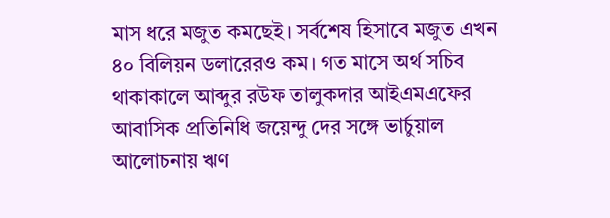মাস ধরে মজুত কমছেই। সর্বশেষ হিসাবে মজুত এখন ৪০ বিলিয়ন ডলারেরও কম। গত মাসে অর্থ সচিব থাকাকালে আব্দুর রউফ তালুকদার আইএমএফের আবাসিক প্রতিনিধি জয়েন্দু দের সঙ্গে ভার্চুয়াল আলোচনায় ঋণ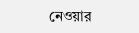নেওয়ার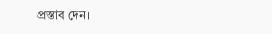প্রস্তাব দেন।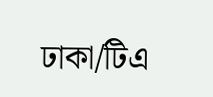ঢাকা/টিএ